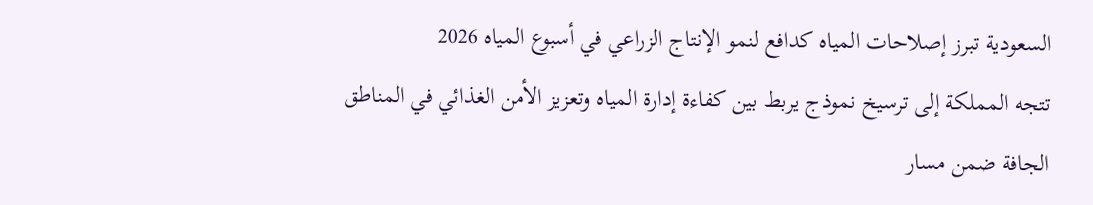السعودية تبرز إصلاحات المياه كدافع لنمو الإنتاج الزراعي في أسبوع المياه 2026
تتجه المملكة إلى ترسيخ نموذج يربط بين كفاءة إدارة المياه وتعزيز الأمن الغذائي في المناطق الجافة ضمن مسار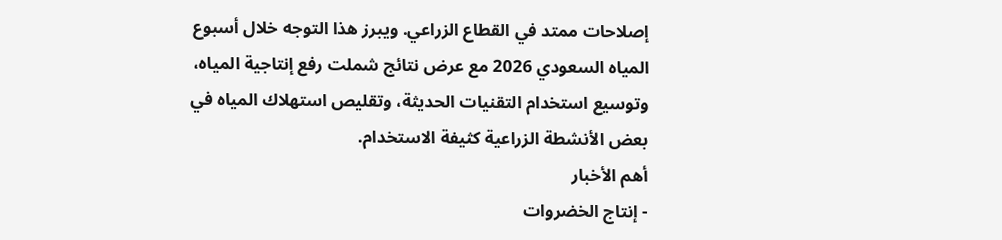إصلاحات ممتد في القطاع الزراعي. ويبرز هذا التوجه خلال أسبوع المياه السعودي 2026 مع عرض نتائج شملت رفع إنتاجية المياه، وتوسيع استخدام التقنيات الحديثة، وتقليص استهلاك المياه في بعض الأنشطة الزراعية كثيفة الاستخدام.
أهم الأخبار
- إنتاج الخضروات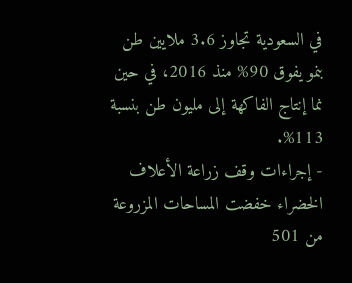في السعودية تجاوز 3.6 ملايين طن بنمو يفوق 90% منذ 2016، في حين نما إنتاج الفاكهة إلى مليون طن بنسبة 113%.
- إجراءات وقف زراعة الأعلاف الخضراء خفضت المساحات المزروعة من 501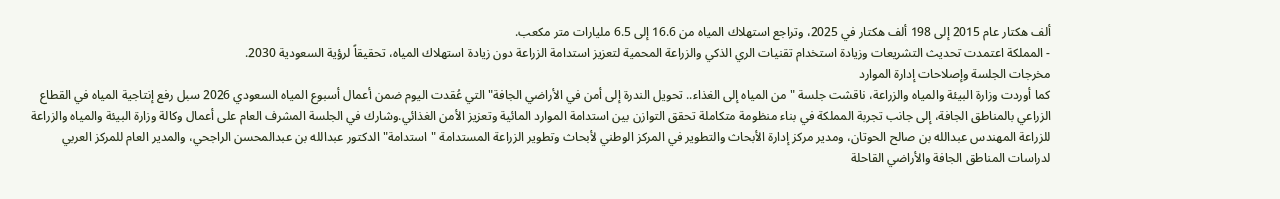ألف هكتار عام 2015 إلى 198 ألف هكتار في 2025، وتراجع استهلاك المياه من 16.6 إلى 6.5 مليارات متر مكعب.
- المملكة اعتمدت تحديث التشريعات وزيادة استخدام تقنيات الري الذكي والزراعة المحمية لتعزيز استدامة الزراعة دون زيادة استهلاك المياه، تحقيقاً لرؤية السعودية 2030.
مخرجات الجلسة وإصلاحات إدارة الموارد
كما أوردت وزارة البيئة والمياه والزراعة، ناقشت جلسة "من المياه إلى الغذاء.. تحويل الندرة إلى أمن في الأراضي الجافة" التي عُقدت اليوم ضمن أعمال أسبوع المياه السعودي 2026 سبل رفع إنتاجية المياه في القطاع الزراعي بالمناطق الجافة، إلى جانب تجربة المملكة في بناء منظومة متكاملة تحقق التوازن بين استدامة الموارد المائية وتعزيز الأمن الغذائي.وشارك في الجلسة المشرف العام على أعمال وكالة وزارة البيئة والمياه والزراعة للزراعة المهندس عبدالله بن صالح الحوتان، ومدير مركز إدارة الأبحاث والتطوير في المركز الوطني لأبحاث وتطوير الزراعة المستدامة "استدامة" الدكتور عبدالله بن عبدالمحسن الراجحي، والمدير العام للمركز العربي لدراسات المناطق الجافة والأراضي القاحلة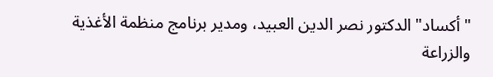"أكساد" الدكتور نصر الدين العبيد، ومدير برنامج منظمة الأغذية والزراعة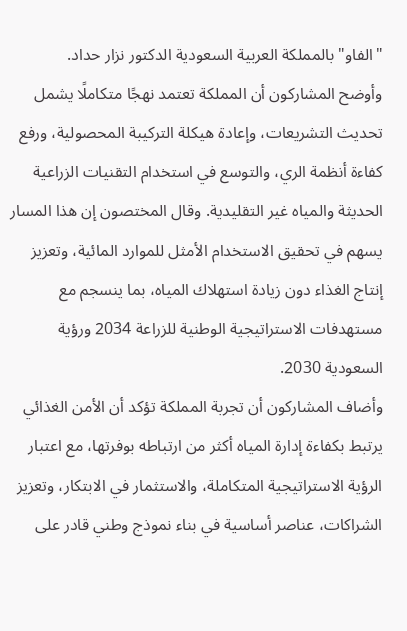"الفاو" بالمملكة العربية السعودية الدكتور نزار حداد.
وأوضح المشاركون أن المملكة تعتمد نهجًا متكاملًا يشمل تحديث التشريعات، وإعادة هيكلة التركيبة المحصولية، ورفع كفاءة أنظمة الري، والتوسع في استخدام التقنيات الزراعية الحديثة والمياه غير التقليدية. وقال المختصون إن هذا المسار يسهم في تحقيق الاستخدام الأمثل للموارد المائية، وتعزيز إنتاج الغذاء دون زيادة استهلاك المياه، بما ينسجم مع مستهدفات الاستراتيجية الوطنية للزراعة 2034 ورؤية السعودية 2030.
وأضاف المشاركون أن تجربة المملكة تؤكد أن الأمن الغذائي يرتبط بكفاءة إدارة المياه أكثر من ارتباطه بوفرتها، مع اعتبار الرؤية الاستراتيجية المتكاملة، والاستثمار في الابتكار، وتعزيز الشراكات، عناصر أساسية في بناء نموذج وطني قادر على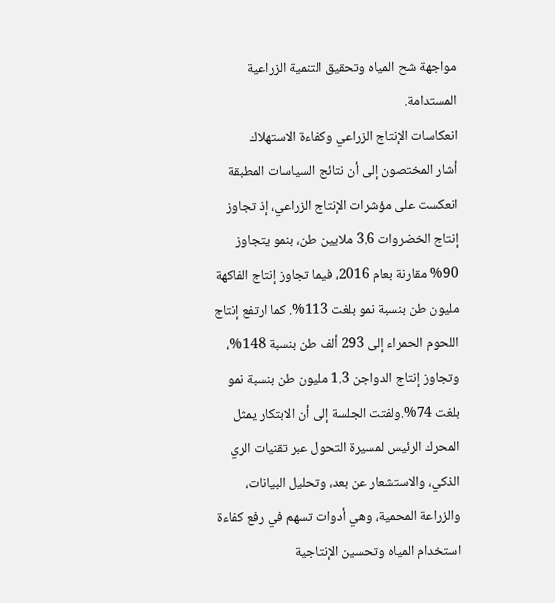مواجهة شح المياه وتحقيق التنمية الزراعية المستدامة.
انعكاسات الإنتاج الزراعي وكفاءة الاستهلاك
أشار المختصون إلى أن نتائج السياسات المطبقة انعكست على مؤشرات الإنتاج الزراعي، إذ تجاوز إنتاج الخضروات 3.6 ملايين طن، بنمو يتجاوز 90% مقارنة بعام 2016، فيما تجاوز إنتاج الفاكهة مليون طن بنسبة نمو بلغت 113%. كما ارتفع إنتاج اللحوم الحمراء إلى 293 ألف طن بنسبة 148%، وتجاوز إنتاج الدواجن 1.3 مليون طن بنسبة نمو بلغت 74%.ولفتت الجلسة إلى أن الابتكار يمثل المحرك الرئيس لمسيرة التحول عبر تقنيات الري الذكي، والاستشعار عن بعد، وتحليل البيانات، والزراعة المحمية، وهي أدوات تسهم في رفع كفاءة استخدام المياه وتحسين الإنتاجية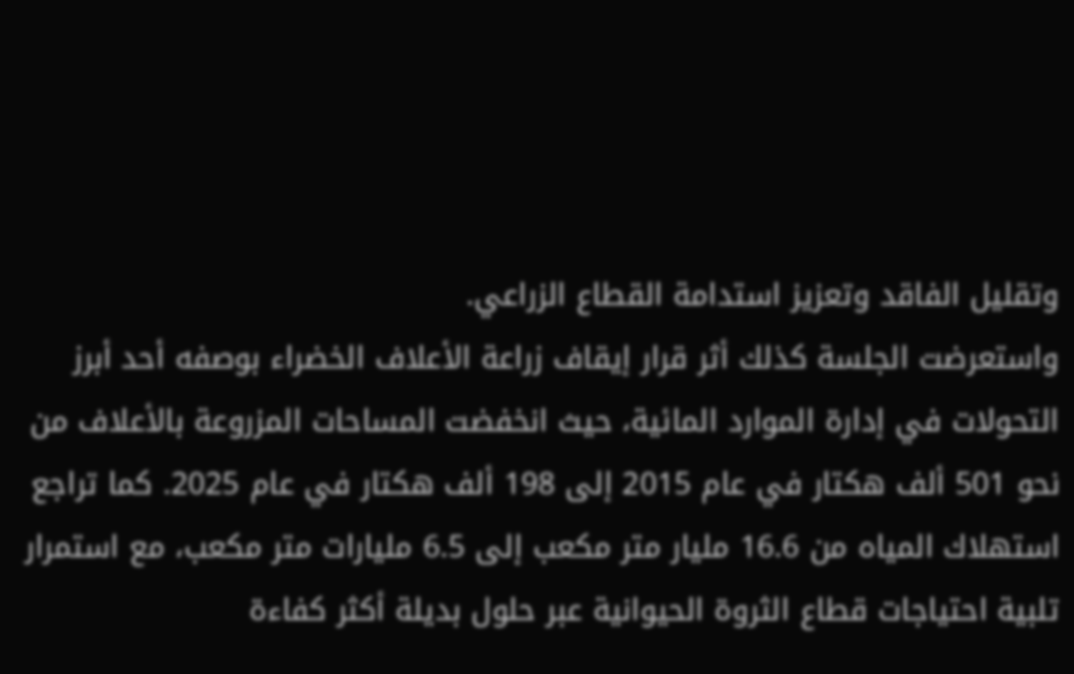وتقليل الفاقد وتعزيز استدامة القطاع الزراعي.
واستعرضت الجلسة كذلك أثر قرار إيقاف زراعة الأعلاف الخضراء بوصفه أحد أبرز التحولات في إدارة الموارد المائية، حيث انخفضت المساحات المزروعة بالأعلاف من نحو 501 ألف هكتار في عام 2015 إلى 198 ألف هكتار في عام 2025. كما تراجع استهلاك المياه من 16.6 مليار متر مكعب إلى 6.5 مليارات متر مكعب، مع استمرار تلبية احتياجات قطاع الثروة الحيوانية عبر حلول بديلة أكثر كفاءة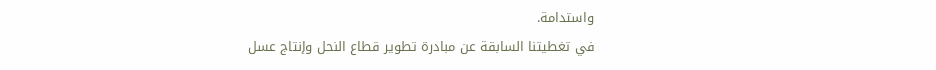واستدامة.
في تغطيتنا السابقة عن مبادرة تطوير قطاع النحل وإنتاج عسل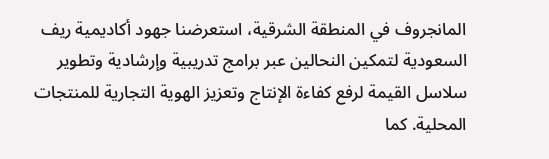المانجروف في المنطقة الشرقية، استعرضنا جهود أكاديمية ريف السعودية لتمكين النحالين عبر برامج تدريبية وإرشادية وتطوير سلاسل القيمة لرفع كفاءة الإنتاج وتعزيز الهوية التجارية للمنتجات المحلية. كما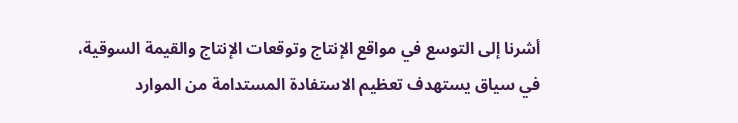أشرنا إلى التوسع في مواقع الإنتاج وتوقعات الإنتاج والقيمة السوقية، في سياق يستهدف تعظيم الاستفادة المستدامة من الموارد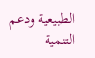الطبيعية ودعم التنمية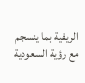الريفية بما ينسجم مع رؤية السعودية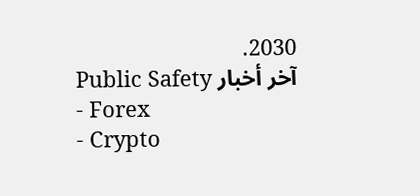2030.
آخر أخبار Public Safety
- Forex
- Crypto